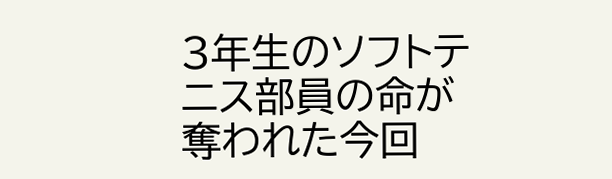3年生のソフトテニス部員の命が奪われた今回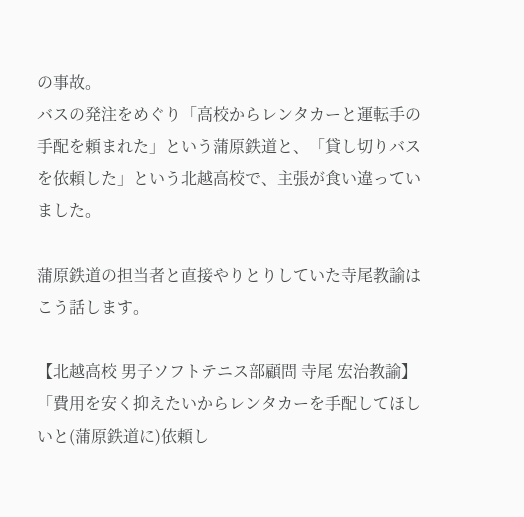の事故。
バスの発注をめぐり「高校からレンタカーと運転手の手配を頼まれた」という蒲原鉄道と、「貸し切りバスを依頼した」という北越高校で、主張が食い違っていました。

蒲原鉄道の担当者と直接やりとりしていた寺尾教諭はこう話します。

【北越高校 男子ソフトテニス部顧問 寺尾 宏治教諭】
「費用を安く抑えたいからレンタカーを手配してほしいと(蒲原鉄道に)依頼し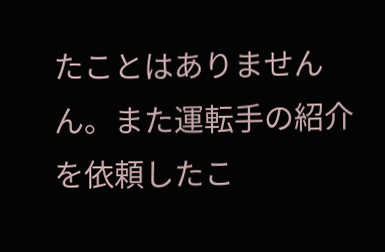たことはありませんん。また運転手の紹介を依頼したこ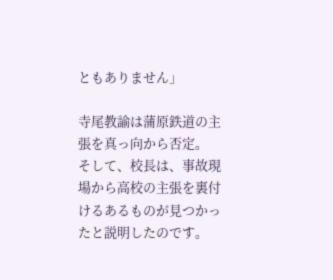ともありません」

寺尾教諭は蒲原鉄道の主張を真っ向から否定。
そして、校長は、事故現場から高校の主張を裏付けるあるものが見つかったと説明したのです。